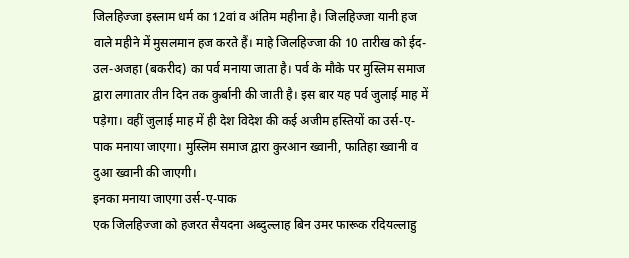जिलहिज्जा इस्लाम धर्म का 12वां व अंतिम महीना है। जिलहिज्जा यानी हज वाले महीने में मुसलमान हज करते हैं। माहे जिलहिज्जा की 10 तारीख को ईद-उल-अजहा (बकरीद) का पर्व मनाया जाता है। पर्व के मौके पर मुस्लिम समाज द्वारा लगातार तीन दिन तक कुर्बानी की जाती है। इस बार यह पर्व जुलाई माह में पड़ेगा। वहीं जुलाई माह में ही देश विदेश की कई अजीम हस्तियों का उर्स-ए-पाक मनाया जाएगा। मुस्लिम समाज द्वारा कुरआन ख्वानी, फातिहा ख्वानी व दुआ ख्वानी की जाएगी।
इनका मनाया जाएगा उर्स-ए-पाक
एक जिलहिज्जा को हजरत सैयदना अब्दुल्लाह बिन उमर फारूक रदियल्लाहु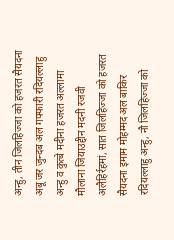अन्हु, तीन जिलहिज्जा को हजरत सैयदना अबू जर जुन्दब अल गफ्फारी रदियल्लाहु अन्हु व कुत्बे मदीना हजरत अल्लामा मौलाना जियाउद्दीन मदनी रजवी अलैहिर्रहमां, सात जिलहिज्जा को हजरत सैयदना इमाम मोहम्मद अल बाकिर रदियल्लाहु अन्हु, नौ जिलहिज्जा को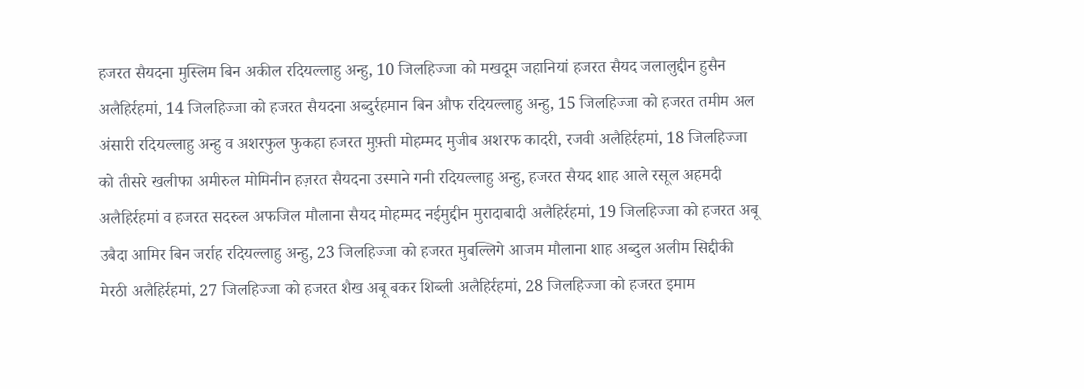हजरत सैयदना मुस्लिम बिन अकील रदियल्लाहु अन्हु, 10 जिलहिज्जा को मखदूम जहानियां हजरत सैयद जलालुद्दीन हुसैन अलैहिर्रहमां, 14 जिलहिज्जा को हजरत सैयदना अब्दुर्रहमान बिन औफ रदियल्लाहु अन्हु, 15 जिलहिज्जा को हजरत तमीम अल अंसारी रदियल्लाहु अन्हु व अशरफुल फुकहा हजरत मुफ़्ती मोहम्मद मुजीब अशरफ कादरी, रजवी अलैहिर्रहमां, 18 जिलहिज्जा को तीसरे खलीफा अमीरुल मोमिनीन हज़रत सैयदना उस्माने गनी रदियल्लाहु अन्हु, हजरत सैयद शाह आले रसूल अहमदी अलैहिर्रहमां व हजरत सदरुल अफजिल मौलाना सैयद मोहम्मद नईमुद्दीन मुरादाबादी अलैहिर्रहमां, 19 जिलहिज्जा को हजरत अबू उबैदा आमिर बिन जर्राह रदियल्लाहु अन्हु, 23 जिलहिज्जा को हजरत मुबल्लिगे आजम मौलाना शाह अब्दुल अलीम सिद्दीकी मेरठी अलैहिर्रहमां, 27 जिलहिज्जा को हजरत शैख अबू बकर शिब्ली अलैहिर्रहमां, 28 जिलहिज्जा को हजरत इमाम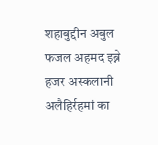शहाबुद्दीन अबुल फजल अहमद इब्ने हजर अस्कलानी अलैहिर्रहमां का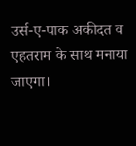उर्स-ए-पाक अकीदत व एहतराम के साथ मनाया जाएगा।